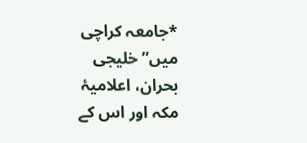*جامعہ کراچی میں”خلیجی بحران، اعلامیۂ مکہ اور اس کے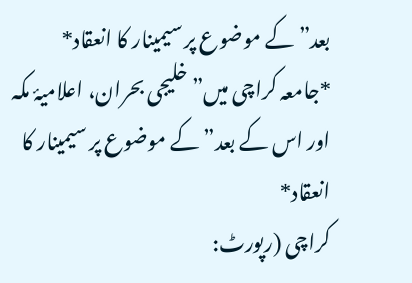بعد” کے موضوع پر سیمینار کا انعقاد*
*جامعہ کراچی میں”خلیجی بحران، اعلامیۂ مکہ اور اس کے بعد” کے موضوع پر سیمینار کا انعقاد*
کراچی (رپورٹ: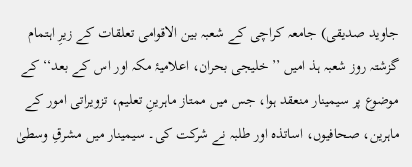جاوید صدیقی) جامعہ کراچی کے شعبہ بین الاقوامی تعلقات کے زیرِ اہتمام گزشتہ روز شعبہ ہذ امیں ’’خلیجی بحران، اعلامیۂ مکہ اور اس کے بعد‘‘ کے موضوع پر سیمینار منعقد ہوا، جس میں ممتاز ماہرینِ تعلیم، تزویراتی امور کے ماہرین، صحافیوں، اساتذہ اور طلبہ نے شرکت کی۔ سیمینار میں مشرقِ وسطیٰ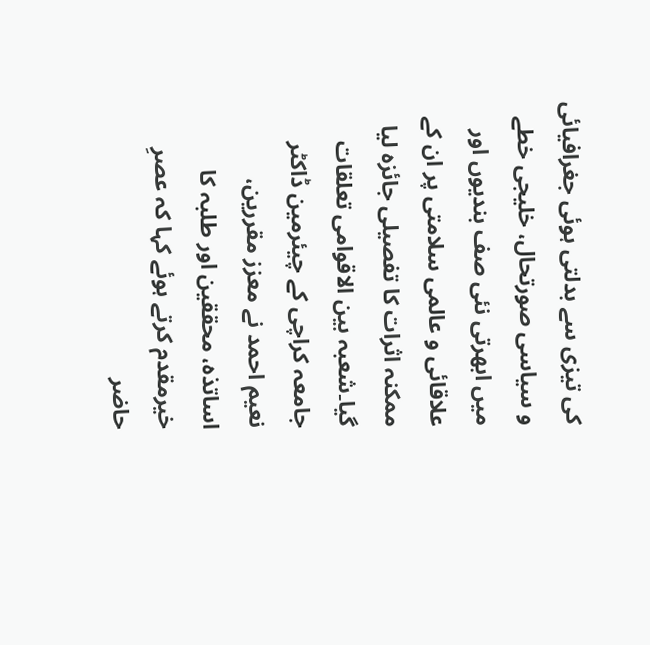کی تیزی سے بدلتی ہوئی جغرافیائی و سیاسی صورتحال، خلیجی خطے میں ابھرتی نئی صف بندیوں اور علاقائی و عالمی سلامتی پر ان کے ممکنہ اثرات کا تفصیلی جائزہ لیا گیا۔شعبہ بین الاقوامی تعلقات جامعہ کراچی کے چیئرمین ڈاکٹر نعیم احمد نے معزز مقررین، اساتذہ، محققین اور طلبہ کا خیرمقدم کرتے ہوئے کہا کہ عصرِ حاضر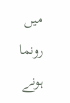میں رونما ہونے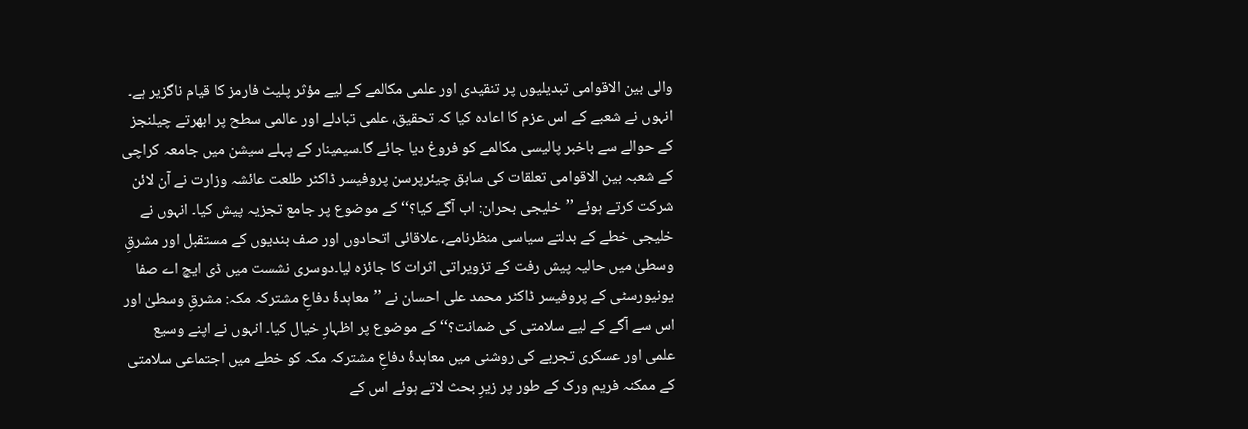والی بین الاقوامی تبدیلیوں پر تنقیدی اور علمی مکالمے کے لیے مؤثر پلیٹ فارمز کا قیام ناگزیر ہے۔ انہوں نے شعبے کے اس عزم کا اعادہ کیا کہ تحقیق، علمی تبادلے اور عالمی سطح پر ابھرتے چیلنجز کے حوالے سے باخبر پالیسی مکالمے کو فروغ دیا جائے گا۔سیمینار کے پہلے سیشن میں جامعہ کراچی کے شعبہ بین الاقوامی تعلقات کی سابق چیئرپرسن پروفیسر ڈاکٹر طلعت عائشہ وزارت نے آن لائن شرکت کرتے ہوئے ’’خلیجی بحران: اب آگے کیا؟‘‘ کے موضوع پر جامع تجزیہ پیش کیا۔ انہوں نے خلیجی خطے کے بدلتے سیاسی منظرنامے، علاقائی اتحادوں اور صف بندیوں کے مستقبل اور مشرقِ وسطیٰ میں حالیہ پیش رفت کے تزویراتی اثرات کا جائزہ لیا۔دوسری نشست میں ڈی ایچ اے صفا یونیورسٹی کے پروفیسر ڈاکٹر محمد علی احسان نے ’’معاہدۂ دفاعِ مشترکہ مکہ: مشرقِ وسطیٰ اور اس سے آگے کے لیے سلامتی کی ضمانت؟‘‘ کے موضوع پر اظہارِ خیال کیا۔ انہوں نے اپنے وسیع علمی اور عسکری تجربے کی روشنی میں معاہدۂ دفاعِ مشترکہ مکہ کو خطے میں اجتماعی سلامتی کے ممکنہ فریم ورک کے طور پر زیرِ بحث لاتے ہوئے اس کے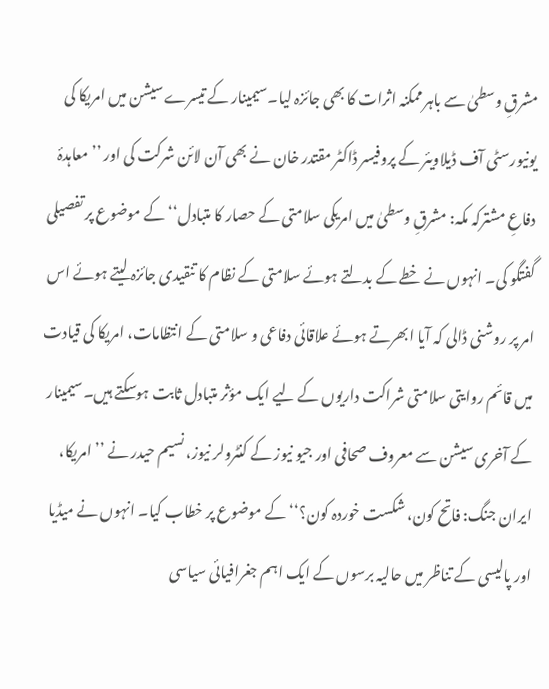مشرقِ وسطیٰ سے باہر ممکنہ اثرات کا بھی جائزہ لیا۔سیمینار کے تیسرے سیشن میں امریکا کی یونیورسٹی آف ڈیلاویئر کے پروفیسر ڈاکٹر مقتدر خان نے بھی آن لائن شرکت کی اور ’’معاہدۂ دفاعِ مشترکہ مکہ: مشرقِ وسطیٰ میں امریکی سلامتی کے حصار کا متبادل‘‘ کے موضوع پر تفصیلی گفتگو کی۔ انہوں نے خطے کے بدلتے ہوئے سلامتی کے نظام کا تنقیدی جائزہ لیتے ہوئے اس امر پر روشنی ڈالی کہ آیا ابھرتے ہوئے علاقائی دفاعی و سلامتی کے انتظامات، امریکا کی قیادت میں قائم روایتی سلامتی شراکت داریوں کے لیے ایک مؤثر متبادل ثابت ہوسکتے ہیں۔سیمینار کے آخری سیشن سے معروف صحافی اور جیو نیوز کے کنٹرولر نیوز، نسیم حیدر نے ’’امریکا، ایران جنگ: فاتح کون، شکست خوردہ کون؟‘‘ کے موضوع پر خطاب کیا۔ انہوں نے میڈیا اور پالیسی کے تناظر میں حالیہ برسوں کے ایک اہم جغرافیائی سیاسی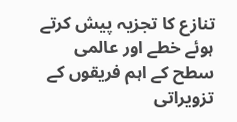تنازع کا تجزیہ پیش کرتے ہوئے خطے اور عالمی سطح کے اہم فریقوں کے تزویراتی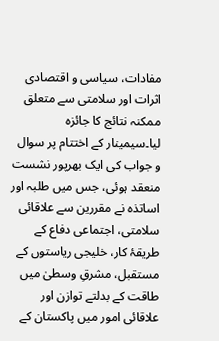مفادات، سیاسی و اقتصادی اثرات اور سلامتی سے متعلق ممکنہ نتائج کا جائزہ لیا۔سیمینار کے اختتام پر سوال و جواب کی ایک بھرپور نشست منعقد ہوئی، جس میں طلبہ اور اساتذہ نے مقررین سے علاقائی سلامتی، اجتماعی دفاع کے طریقۂ کار، خلیجی ریاستوں کے مستقبل، مشرقِ وسطیٰ میں طاقت کے بدلتے توازن اور علاقائی امور میں پاکستان کے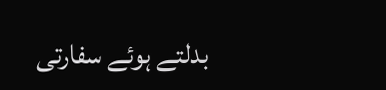بدلتے ہوئے سفارتی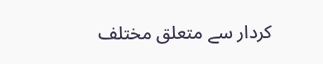کردار سے متعلق مختلف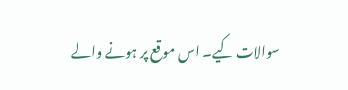سوالات کیے۔ اس موقع پر ہونے والے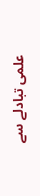علمی تبادلے سے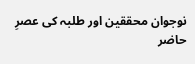نوجوان محققین اور طلبہ کی عصرِ حاضر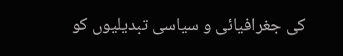کی جغرافیائی و سیاسی تبدیلیوں کو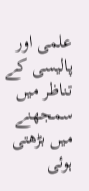علمی اور پالیسی کے تناظر میں سمجھنے میں بڑھتی ہوئی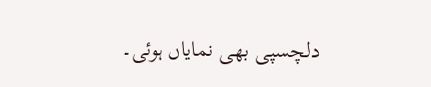دلچسپی بھی نمایاں ہوئی۔